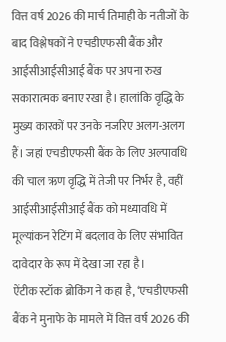वित्त वर्ष 2026 की मार्च तिमाही के नतीजों के बाद विश्लेषकों ने एचडीएफसी बैंक और आईसीआईसीआई बैंक पर अपना रुख सकारात्मक बनाए रखा है। हालांकि वृद्धि के मुख्य कारकों पर उनके नजरिए अलग-अलग हैं। जहां एचडीएफसी बैंक के लिए अल्पावधि की चाल ऋण वृद्धि में तेजी पर निर्भर है, वहीं आईसीआईसीआई बैंक को मध्यावधि में मूल्यांकन रेटिंग में बदलाव के लिए संभावित दावेदार के रूप में देखा जा रहा है।
ऐंटीक स्टॉक ब्रोकिंग ने कहा है, ‘एचडीएफसी बैंक ने मुनाफे के मामले में वित्त वर्ष 2026 की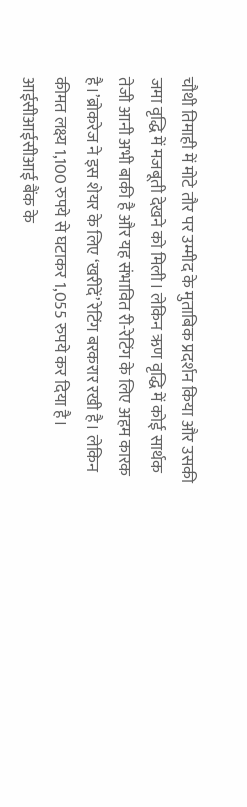चौथी तिमाही में मोटे तौर पर उम्मीद के मुताबिक प्रदर्शन किया और उसकी जमा वृद्धि में मजबूती देखने को मिली। लेकिन ऋण वृद्धि में कोई सार्थक तेजी आनी अभी बाकी है और यह संभावित री-रेटिंग के लिए अहम कारक है।’ब्रोकरेज ने इस शेयर के लिए ‘खरीदें’ रेटिंग बरकरार रखी है। लेकिन कीमत लक्ष्य 1,100 रुपये से घटाकर 1,055 रुपये कर दिया है।
आईसीआईसीआई बैंक के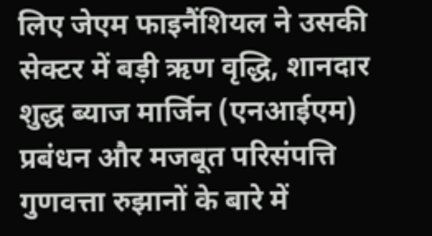लिए जेएम फाइनैंशियल ने उसकी सेक्टर में बड़ी ऋण वृद्धि, शानदार शुद्ध ब्याज मार्जिन (एनआईएम) प्रबंधन और मजबूत परिसंपत्ति गुणवत्ता रुझानों के बारे में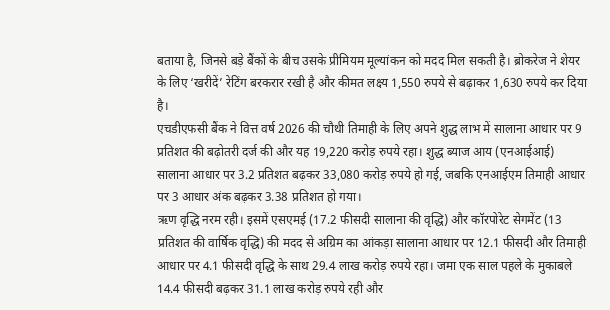बताया है, जिनसे बड़े बैंकों के बीच उसके प्रीमियम मूल्यांकन को मदद मिल सकती है। ब्रोकरेज ने शेयर के लिए ‘खरीदें’ रेटिंग बरकरार रखी है और कीमत लक्ष्य 1,550 रुपये से बढ़ाकर 1,630 रुपये कर दिया है।
एचडीएफसी बैंक ने वित्त वर्ष 2026 की चौथी तिमाही के लिए अपने शुद्ध लाभ में सालाना आधार पर 9 प्रतिशत की बढ़ोतरी दर्ज की और यह 19,220 करोड़ रुपये रहा। शुद्ध ब्याज आय (एनआईआई) सालाना आधार पर 3.2 प्रतिशत बढ़कर 33,080 करोड़ रुपये हो गई, जबकि एनआईएम तिमाही आधार पर 3 आधार अंक बढ़कर 3.38 प्रतिशत हो गया।
ऋण वृद्धि नरम रही। इसमें एसएमई (17.2 फीसदी सालाना की वृद्धि) और कॉरपोरेट सेगमेंट (13 प्रतिशत की वार्षिक वृद्धि) की मदद से अग्रिम का आंकड़ा सालाना आधार पर 12.1 फीसदी और तिमाही आधार पर 4.1 फीसदी वृद्धि के साथ 29.4 लाख करोड़ रुपये रहा। जमा एक साल पहले के मुकाबले 14.4 फीसदी बढ़कर 31.1 लाख करोड़ रुपये रही और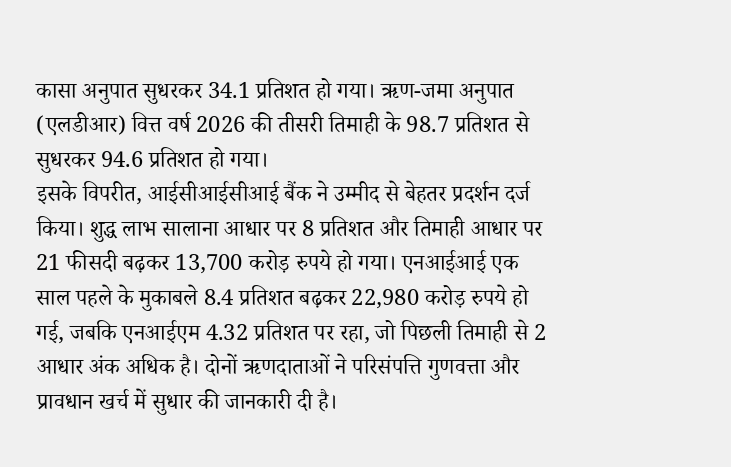कासा अनुपात सुधरकर 34.1 प्रतिशत हो गया। ऋण-जमा अनुपात (एलडीआर) वित्त वर्ष 2026 की तीसरी तिमाही के 98.7 प्रतिशत से सुधरकर 94.6 प्रतिशत हो गया।
इसके विपरीत, आईसीआईसीआई बैंक ने उम्मीद से बेहतर प्रदर्शन दर्ज किया। शुद्ध लाभ सालाना आधार पर 8 प्रतिशत और तिमाही आधार पर 21 फीसदी बढ़कर 13,700 करोड़ रुपये हो गया। एनआईआई एक साल पहले के मुकाबले 8.4 प्रतिशत बढ़कर 22,980 करोड़ रुपये हो गई, जबकि एनआईएम 4.32 प्रतिशत पर रहा, जो पिछली तिमाही से 2 आधार अंक अधिक है। दोनों ऋणदाताओं ने परिसंपत्ति गुणवत्ता और प्रावधान खर्च में सुधार की जानकारी दी है।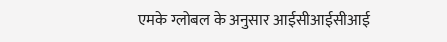एमके ग्लोबल के अनुसार आईसीआईसीआई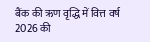बैंक की ऋण वृद्धि में वित्त वर्ष 2026 की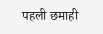पहली छमाही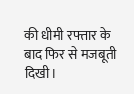की धीमी रफ्तार के बाद फिर से मजबूती दिखी।